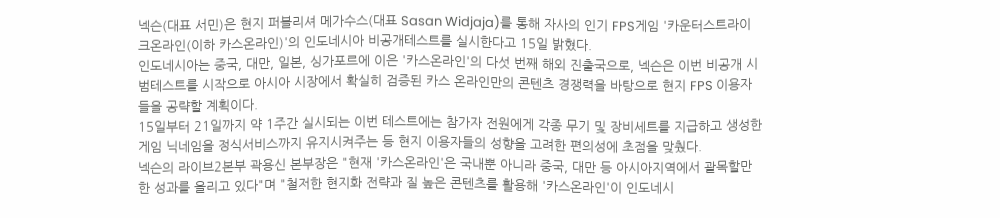넥슨(대표 서민)은 현지 퍼블리셔 메가수스(대표 Sasan Widjaja)를 통해 자사의 인기 FPS게임 '카운터스트라이크온라인(이하 카스온라인)'의 인도네시아 비공개테스트를 실시한다고 15일 밝혔다.
인도네시아는 중국, 대만, 일본, 싱가포르에 이은 '카스온라인'의 다섯 번째 해외 진출국으로, 넥슨은 이번 비공개 시범테스트를 시작으로 아시아 시장에서 확실히 검증된 카스 온라인만의 콘텐츠 경쟁력을 바탕으로 현지 FPS 이용자들을 공략할 계획이다.
15일부터 21일까지 약 1주간 실시되는 이번 테스트에는 참가자 전원에게 각종 무기 및 장비세트를 지급하고 생성한 게임 닉네임을 정식서비스까지 유지시켜주는 등 현지 이용자들의 성향을 고려한 편의성에 초점을 맞췄다.
넥슨의 라이브2본부 곽용신 본부장은 "현재 '카스온라인'은 국내뿐 아니라 중국, 대만 등 아시아지역에서 괄목할만한 성과를 올리고 있다"며 "철저한 현지화 전략과 질 높은 콘텐츠를 활용해 '카스온라인'이 인도네시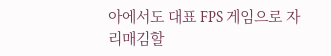아에서도 대표 FPS 게임으로 자리매김할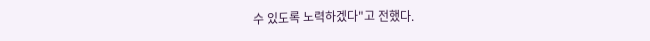수 있도록 노력하겠다"고 전했다.